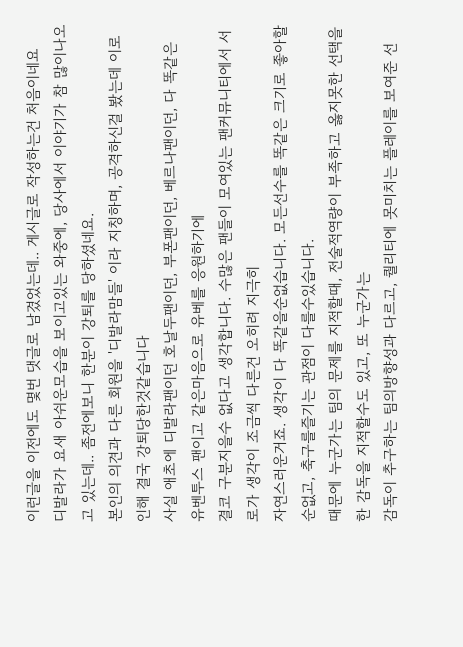이런글을 이전에도 몇번 댓글로 남겼었는데.. 게시글로 작성하는건 처음이네요
디발라가 요새 아쉬운모습을 보이고있는 와중에, 당사에서 이야기가 참 많이나오고 있는데.. 좀전에보니 한분이 강퇴를 당하셨네요.
본인의 의견과 다른 회원을 '디발라맘들' 이라 지칭하며, 공격하신걸 봤는데 이로인해 결국 강퇴당한것같습니다
사실 애초에 디발라팬이던 호날두팬이던, 부폰팬이던, 베르나팬이던, 다 똑같은 유벤투스 팬이고 같은마음으로 유베를 응원하기에
결코 구분지을수 없다고 생각합니다. 수많은 팬들이 모여있는 팬커뮤니티에서 서로가 생각이 조금씩 다른건 오히려 지극히
자연스러운거죠. 생각이 다 똑같을순없습니다. 모든선수를 똑같은 크기로 좋아할순없고, 축구를즐기는 관점이 다를수있습니다.
때문에 누군가는 팀의 문제를 지적할때, 전술적역량이 부족하고 옳지못한 선택을한 감독을 지적할수도 있고, 또 누군가는
감독이 추구하는 팀의방향성과 다르고, 퀄리티에 못미치는 플레이를 보여준 선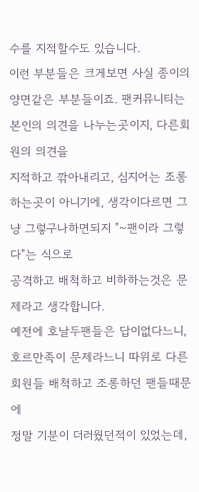수를 지적할수도 있습니다.
이런 부분들은 크게보면 사실 종이의 양면같은 부분들이죠. 팬커뮤니티는 본인의 의견을 나누는곳이지, 다른회원의 의견을
지적하고 깎아내리고, 심지어는 조롱하는곳이 아니기에, 생각이다르면 그냥 그렇구나하면되지 "~팬이라 그렇다"는 식으로
공격하고 배척하고 비하하는것은 문제라고 생각합니다.
예전에 호날두팬들은 답이없다느니, 호르만족이 문제라느니 따위로 다른회원들 배척하고 조롱하던 팬들때문에
정말 기분이 더러웠던적이 있었는데,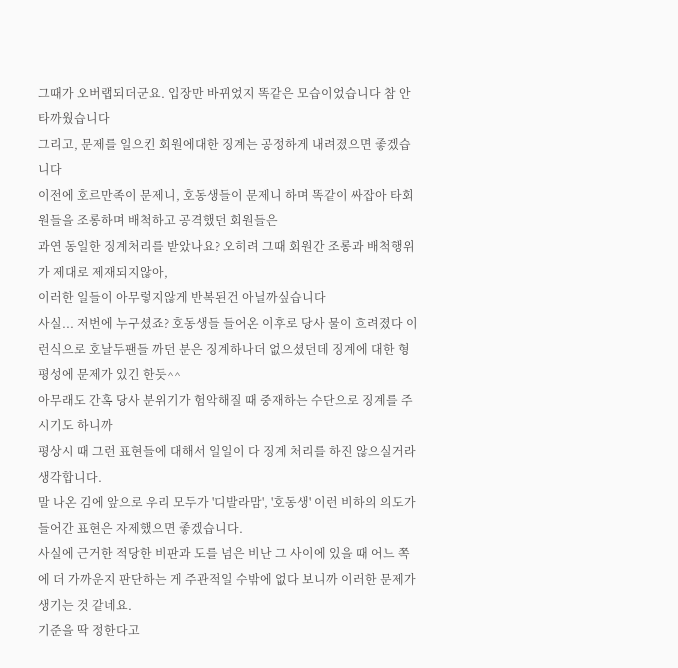그때가 오버랩되더군요. 입장만 바뀌었지 똑같은 모습이었습니다 참 안타까웠습니다
그리고, 문제를 일으킨 회원에대한 징계는 공정하게 내려졌으면 좋겠습니다
이전에 호르만족이 문제니, 호동생들이 문제니 하며 똑같이 싸잡아 타회원들을 조롱하며 배척하고 공격했던 회원들은
과연 동일한 징계처리를 받았나요? 오히려 그때 회원간 조롱과 배척행위가 제대로 제재되지않아,
이러한 일들이 아무렇지않게 반복된건 아닐까싶습니다
사실... 저번에 누구셨죠? 호동생들 들어온 이후로 당사 물이 흐려졌다 이런식으로 호날두팬들 까던 분은 징계하나더 없으셨던데 징계에 대한 형평성에 문제가 있긴 한듯^^
아무래도 간혹 당사 분위기가 험악해질 때 중재하는 수단으로 징계를 주시기도 하니까
평상시 때 그런 표현들에 대해서 일일이 다 징계 처리를 하진 않으실거라 생각합니다.
말 나온 김에 앞으로 우리 모두가 '디발라맘', '호동생' 이런 비하의 의도가 들어간 표현은 자제했으면 좋겠습니다.
사실에 근거한 적당한 비판과 도를 넘은 비난 그 사이에 있을 때 어느 쪽에 더 가까운지 판단하는 게 주관적일 수밖에 없다 보니까 이러한 문제가 생기는 것 같네요.
기준을 딱 정한다고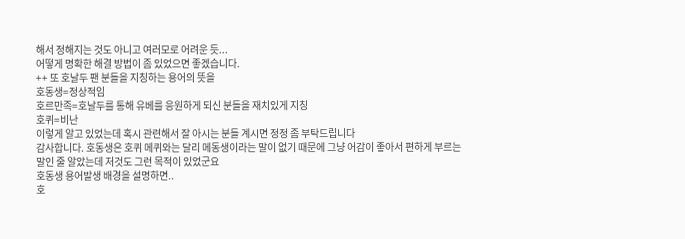해서 정해지는 것도 아니고 여러모로 어려운 듯...
어떻게 명확한 해결 방법이 좀 있었으면 좋겠습니다.
++ 또 호날두 팬 분들을 지칭하는 용어의 뜻을
호동생=정상적임
호르만족=호날두를 통해 유베를 응원하게 되신 분들을 재치있게 지칭
호퀴=비난
이렇게 알고 있었는데 혹시 관련해서 잘 아시는 분들 계시면 정정 좀 부탁드립니다
감사합니다. 호동생은 호퀴 메퀴와는 달리 메동생이라는 말이 없기 때문에 그냥 어감이 좋아서 편하게 부르는 말인 줄 알았는데 저것도 그런 목적이 있었군요
호동생 용어발생 배경을 설명하면..
호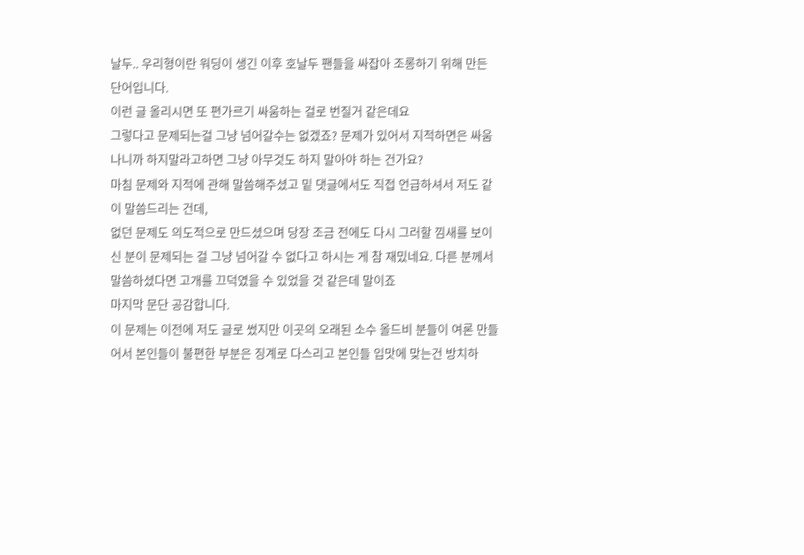날두.. 우리형이란 워딩이 생긴 이후 호날두 팬들을 싸잡아 조롱하기 위해 만든 단어입니다.
이런 글 올리시면 또 편가르기 싸움하는 걸로 번질거 같은데요
그렇다고 문제되는걸 그냥 넘어갈수는 없겠죠? 문제가 있어서 지적하면은 싸움나니까 하지말라고하면 그냥 아무것도 하지 말아야 하는 건가요?
마침 문제와 지적에 관해 말씀해주셨고 밑 댓글에서도 직접 언급하셔서 저도 같이 말씀드리는 건데,
없던 문제도 의도적으로 만드셨으며 당장 조금 전에도 다시 그러할 낌새를 보이신 분이 문제되는 걸 그냥 넘어갈 수 없다고 하시는 게 참 재밌네요. 다른 분께서 말씀하셨다면 고개를 끄덕였을 수 있었을 것 같은데 말이죠
마지막 문단 공감합니다.
이 문제는 이전에 저도 글로 썼지만 이곳의 오래된 소수 올드비 분들이 여론 만들어서 본인들이 불편한 부분은 징계로 다스리고 본인들 입맛에 맞는건 방치하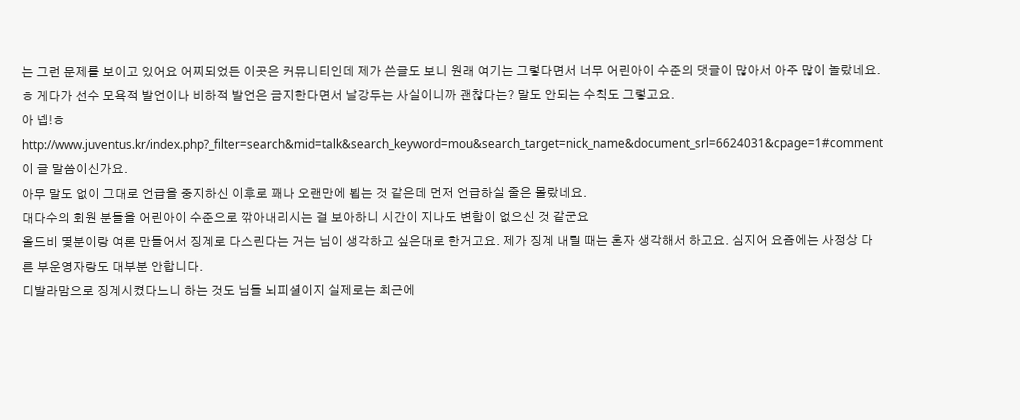는 그런 문제를 보이고 있어요 어찌되었든 이곳은 커뮤니티인데 제가 쓴글도 보니 원래 여기는 그렇다면서 너무 어린아이 수준의 댓글이 많아서 아주 많이 놀랐네요.ㅎ 게다가 선수 모욕적 발언이나 비하적 발언은 금지한다면서 날강두는 사실이니까 괜찮다는? 말도 안되는 수칙도 그렇고요.
아 넵!ㅎ
http://www.juventus.kr/index.php?_filter=search&mid=talk&search_keyword=mou&search_target=nick_name&document_srl=6624031&cpage=1#comment
이 글 말씀이신가요.
아무 말도 없이 그대로 언급을 중지하신 이후로 꽤나 오랜만에 뵙는 것 같은데 먼저 언급하실 줄은 몰랐네요.
대다수의 회원 분들을 어린아이 수준으로 깎아내리시는 걸 보아하니 시간이 지나도 변함이 없으신 것 같군요
올드비 몇분이랑 여론 만들어서 징계로 다스린다는 거는 님이 생각하고 싶은대로 한거고요. 제가 징계 내릴 때는 혼자 생각해서 하고요. 심지어 요즘에는 사정상 다른 부운영자랑도 대부분 안합니다.
디발라맘으로 징계시켰다느니 하는 것도 님들 뇌피셜이지 실제로는 최근에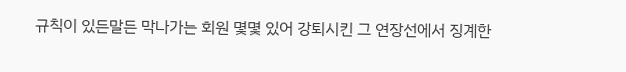규칙이 있든말든 막나가는 회원 몇몇 있어 강퇴시킨 그 연장선에서 징계한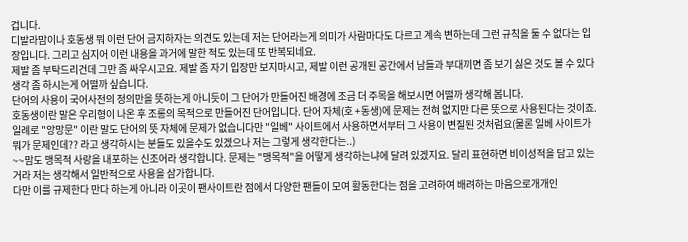겁니다.
디발라맘이나 호동생 뭐 이런 단어 금지하자는 의견도 있는데 저는 단어라는게 의미가 사람마다도 다르고 계속 변하는데 그런 규칙을 둘 수 없다는 입장입니다. 그리고 심지어 이런 내용을 과거에 말한 적도 있는데 또 반복되네요.
제발 좀 부탁드리건데 그만 좀 싸우시고요. 제발 좀 자기 입장만 보지마시고, 제발 이런 공개된 공간에서 남들과 부대끼면 좀 보기 싫은 것도 볼 수 있다 생각 좀 하시는게 어떨까 싶습니다.
단어의 사용이 국어사전의 정의만을 뜻하는게 아니듯이 그 단어가 만들어진 배경에 조금 더 주목을 해보시면 어떨까 생각해 봅니다.
호동생이란 말은 우리형이 나온 후 조롱의 목적으로 만들어진 단어입니다. 단어 자체(호 +동생)에 문제는 전혀 없지만 다른 뜻으로 사용된다는 것이죠.
일례로 "앙망문" 이란 말도 단어의 뜻 자체에 문제가 없습니다만 "일베" 사이트에서 사용하면서부터 그 사용이 변질된 것처럼요(물론 일베 사이트가 뭐가 문제인데?? 라고 생각하시는 분들도 있을수도 있겠으나 저는 그렇게 생각한다는..)
~~맘도 맹목적 사랑을 내포하는 신조어라 생각합니다. 문제는 "맹목적"을 어떻게 생각하는냐에 달려 있겠지요. 달리 표현하면 비이성적을 담고 있는 거라 저는 생각해서 일반적으로 사용을 삼가합니다.
다만 이를 규제한다 만다 하는게 아니라 이곳이 팬사이트란 점에서 다양한 팬들이 모여 활동한다는 점을 고려하여 배려하는 마음으로개개인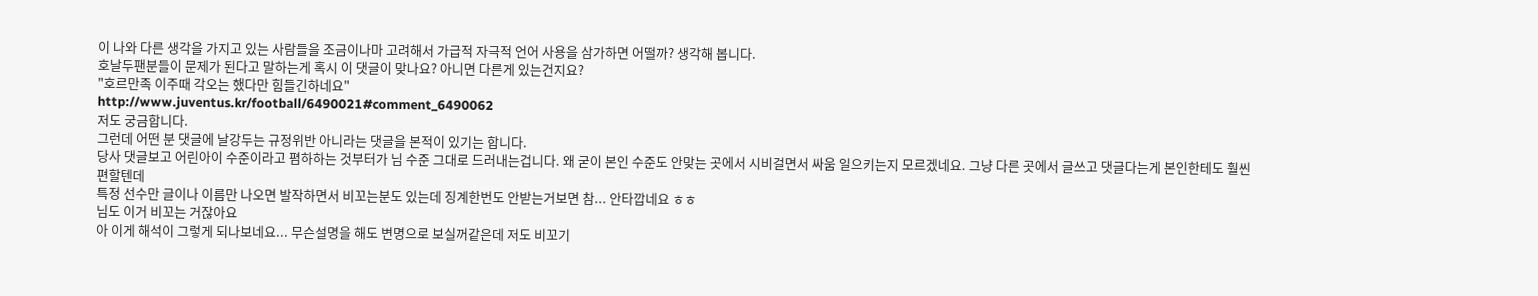이 나와 다른 생각을 가지고 있는 사람들을 조금이나마 고려해서 가급적 자극적 언어 사용을 삼가하면 어떨까? 생각해 봅니다.
호날두팬분들이 문제가 된다고 말하는게 혹시 이 댓글이 맞나요? 아니면 다른게 있는건지요?
"호르만족 이주때 각오는 했다만 힘들긴하네요"
http://www.juventus.kr/football/6490021#comment_6490062
저도 궁금합니다.
그런데 어떤 분 댓글에 날강두는 규정위반 아니라는 댓글을 본적이 있기는 합니다.
당사 댓글보고 어린아이 수준이라고 폄하하는 것부터가 님 수준 그대로 드러내는겁니다. 왜 굳이 본인 수준도 안맞는 곳에서 시비걸면서 싸움 일으키는지 모르겠네요. 그냥 다른 곳에서 글쓰고 댓글다는게 본인한테도 훨씬 편할텐데
특정 선수만 글이나 이름만 나오면 발작하면서 비꼬는분도 있는데 징계한번도 안받는거보면 참... 안타깝네요 ㅎㅎ
님도 이거 비꼬는 거잖아요
아 이게 해석이 그렇게 되나보네요... 무슨설명을 해도 변명으로 보실꺼같은데 저도 비꼬기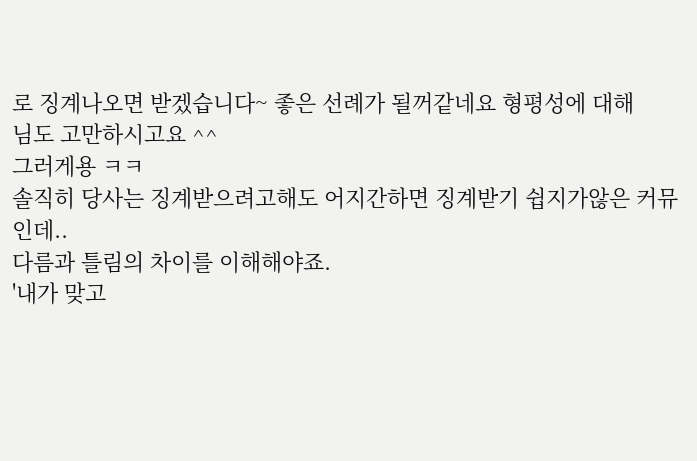로 징계나오면 받겠습니다~ 좋은 선례가 될꺼같네요 형평성에 대해
님도 고만하시고요 ^^
그러게용 ㅋㅋ
솔직히 당사는 징계받으려고해도 어지간하면 징계받기 쉽지가않은 커뮤인데..
다름과 틀림의 차이를 이해해야죠.
'내가 맞고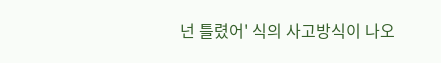넌 틀렸어' 식의 사고방식이 나오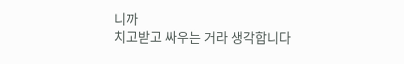니까
치고받고 싸우는 거라 생각합니다